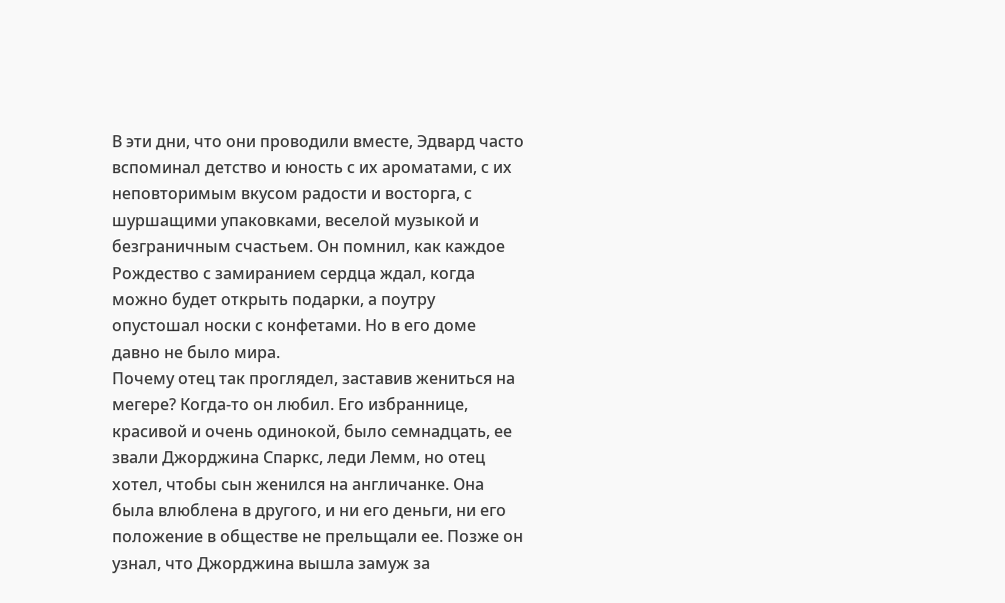В эти дни, что они проводили вместе, Эдвард часто вспоминал детство и юность с их ароматами, с их неповторимым вкусом радости и восторга, с шуршащими упаковками, веселой музыкой и безграничным счастьем. Он помнил, как каждое Рождество с замиранием сердца ждал, когда можно будет открыть подарки, а поутру опустошал носки с конфетами. Но в его доме давно не было мира.
Почему отец так проглядел, заставив жениться на мегере? Когда-то он любил. Его избраннице, красивой и очень одинокой, было семнадцать, ее звали Джорджина Спаркс, леди Лемм, но отец хотел, чтобы сын женился на англичанке. Она была влюблена в другого, и ни его деньги, ни его положение в обществе не прельщали ее. Позже он узнал, что Джорджина вышла замуж за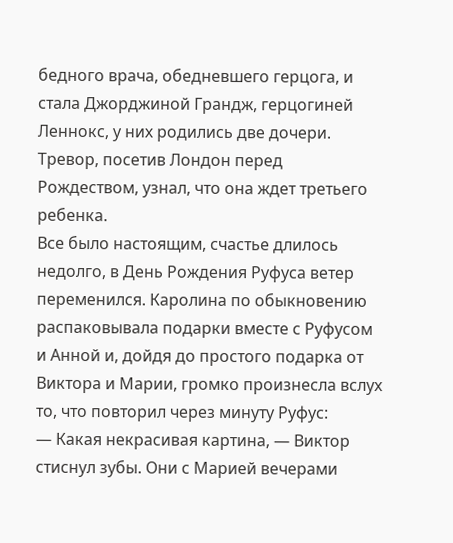бедного врача, обедневшего герцога, и стала Джорджиной Грандж, герцогиней Леннокс, у них родились две дочери. Тревор, посетив Лондон перед Рождеством, узнал, что она ждет третьего ребенка.
Все было настоящим, счастье длилось недолго, в День Рождения Руфуса ветер переменился. Каролина по обыкновению распаковывала подарки вместе с Руфусом и Анной и, дойдя до простого подарка от Виктора и Марии, громко произнесла вслух то, что повторил через минуту Руфус:
— Какая некрасивая картина, — Виктор стиснул зубы. Они с Марией вечерами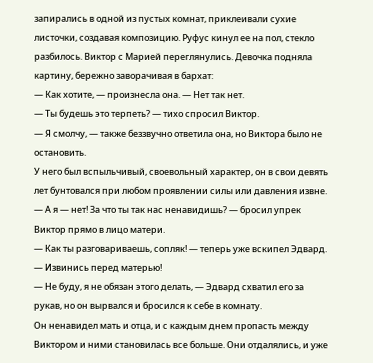запирались в одной из пустых комнат, приклеивали сухие листочки, создавая композицию. Руфус кинул ее на пол, стекло разбилось. Виктор с Марией переглянулись. Девочка подняла картину, бережно заворачивая в бархат:
— Как хотите, — произнесла она. — Нет так нет.
— Ты будешь это терпеть? — тихо спросил Виктор.
— Я смолчу, — также беззвучно ответила она, но Виктора было не остановить.
У него был вспыльчивый, своевольный характер, он в свои девять лет бунтовался при любом проявлении силы или давления извне.
— А я — нет! За что ты так нас ненавидишь? — бросил упрек Виктор прямо в лицо матери.
— Как ты разговариваешь, сопляк! — теперь уже вскипел Эдвард. — Извинись перед матерью!
— Не буду, я не обязан этого делать, — Эдвард схватил его за рукав, но он вырвался и бросился к себе в комнату.
Он ненавидел мать и отца, и с каждым днем пропасть между Виктором и ними становилась все больше. Они отдалялись, и уже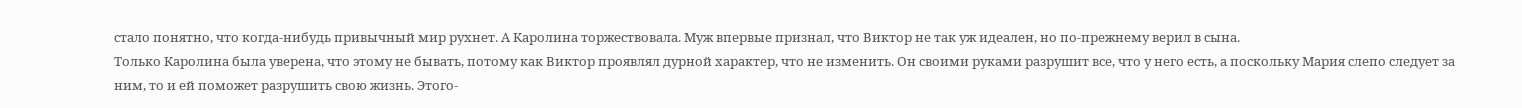стало понятно, что когда-нибудь привычный мир рухнет. А Каролина торжествовала. Муж впервые признал, что Виктор не так уж идеален, но по-прежнему верил в сына.
Только Каролина была уверена, что этому не бывать, потому как Виктор проявлял дурной характер, что не изменить. Он своими руками разрушит все, что у него есть, а поскольку Мария слепо следует за ним, то и ей поможет разрушить свою жизнь. Этого-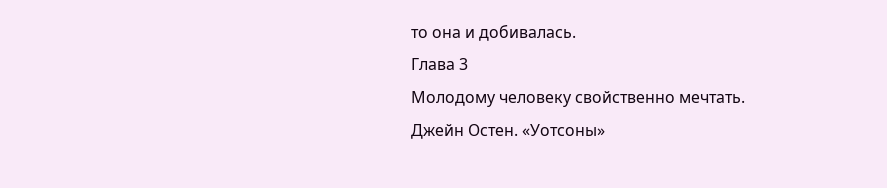то она и добивалась.
Глава 3
Молодому человеку свойственно мечтать.
Джейн Остен. «Уотсоны»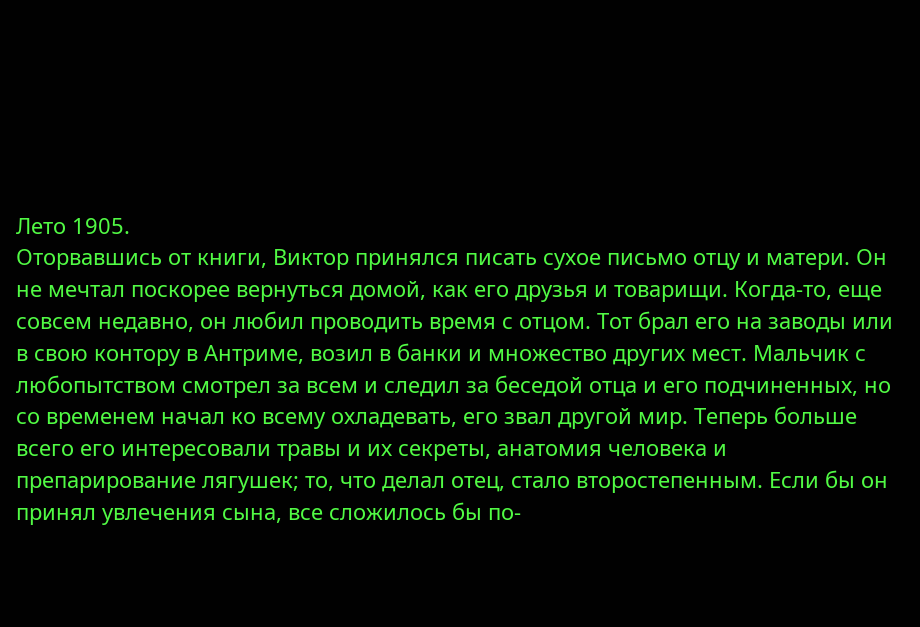Лето 1905.
Оторвавшись от книги, Виктор принялся писать сухое письмо отцу и матери. Он не мечтал поскорее вернуться домой, как его друзья и товарищи. Когда-то, еще совсем недавно, он любил проводить время с отцом. Тот брал его на заводы или в свою контору в Антриме, возил в банки и множество других мест. Мальчик с любопытством смотрел за всем и следил за беседой отца и его подчиненных, но со временем начал ко всему охладевать, его звал другой мир. Теперь больше всего его интересовали травы и их секреты, анатомия человека и препарирование лягушек; то, что делал отец, стало второстепенным. Если бы он принял увлечения сына, все сложилось бы по-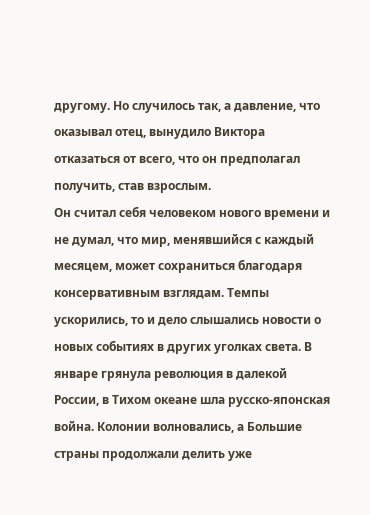другому. Но случилось так, а давление, что оказывал отец, вынудило Виктора отказаться от всего, что он предполагал получить, став взрослым.
Он считал себя человеком нового времени и не думал, что мир, менявшийся с каждый месяцем, может сохраниться благодаря консервативным взглядам. Темпы ускорились, то и дело слышались новости о новых событиях в других уголках света. В январе грянула революция в далекой России, в Тихом океане шла русско-японская война. Колонии волновались, а Большие страны продолжали делить уже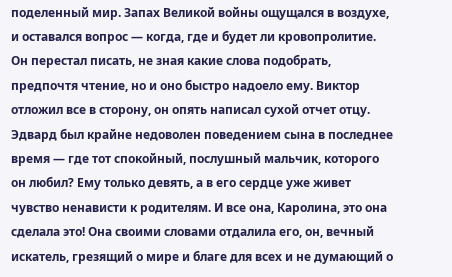поделенный мир. Запах Великой войны ощущался в воздухе, и оставался вопрос — когда, где и будет ли кровопролитие.
Он перестал писать, не зная какие слова подобрать, предпочтя чтение, но и оно быстро надоело ему. Виктор отложил все в сторону, он опять написал сухой отчет отцу. Эдвард был крайне недоволен поведением сына в последнее время — где тот спокойный, послушный мальчик, которого он любил? Ему только девять, а в его сердце уже живет чувство ненависти к родителям. И все она, Каролина, это она сделала это! Она своими словами отдалила его, он, вечный искатель, грезящий о мире и благе для всех и не думающий о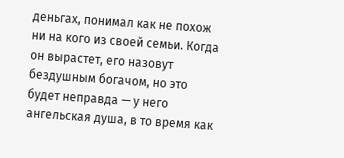деньгах, понимал как не похож ни на кого из своей семьи. Когда он вырастет, его назовут бездушным богачом, но это будет неправда — у него ангельская душа, в то время как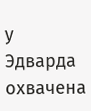у Эдварда охвачена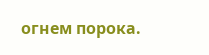огнем порока.